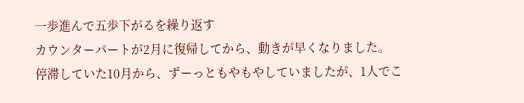一歩進んで五歩下がるを繰り返す
カウンターパートが2月に復帰してから、動きが早くなりました。
停滞していた10月から、ずーっともやもやしていましたが、1人でこ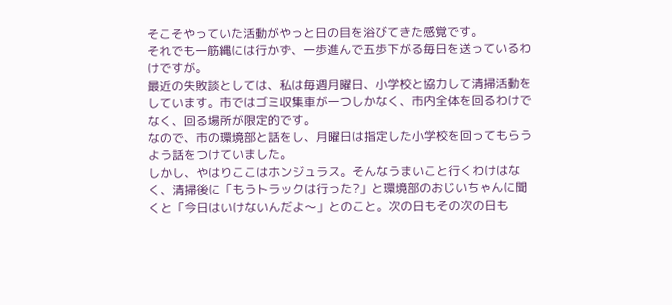そこそやっていた活動がやっと日の目を浴びてきた感覚です。
それでも一筋縄には行かず、一歩進んで五歩下がる毎日を送っているわけですが。
最近の失敗談としては、私は毎週月曜日、小学校と協力して清掃活動をしています。市ではゴミ収集車が一つしかなく、市内全体を回るわけでなく、回る場所が限定的です。
なので、市の環境部と話をし、月曜日は指定した小学校を回ってもらうよう話をつけていました。
しかし、やはりここはホンジュラス。そんなうまいこと行くわけはなく、清掃後に「もうトラックは行った?」と環境部のおじいちゃんに聞くと「今日はいけないんだよ〜」とのこと。次の日もその次の日も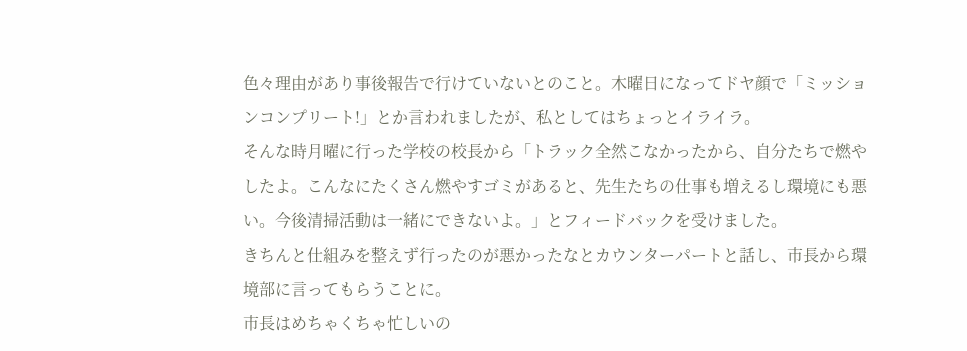色々理由があり事後報告で行けていないとのこと。木曜日になってドヤ顔で「ミッションコンプリート!」とか言われましたが、私としてはちょっとイライラ。
そんな時月曜に行った学校の校長から「トラック全然こなかったから、自分たちで燃やしたよ。こんなにたくさん燃やすゴミがあると、先生たちの仕事も増えるし環境にも悪い。今後清掃活動は一緒にできないよ。」とフィードバックを受けました。
きちんと仕組みを整えず行ったのが悪かったなとカウンターパートと話し、市長から環境部に言ってもらうことに。
市長はめちゃくちゃ忙しいの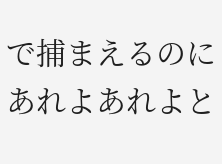で捕まえるのにあれよあれよと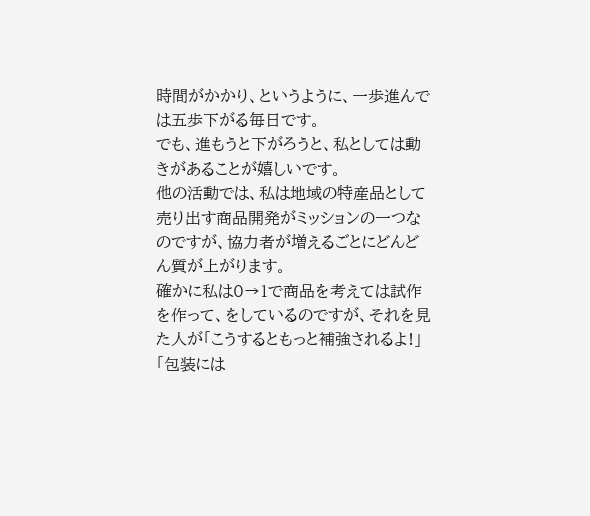時間がかかり、というように、一歩進んでは五歩下がる毎日です。
でも、進もうと下がろうと、私としては動きがあることが嬉しいです。
他の活動では、私は地域の特産品として売り出す商品開発がミッションの一つなのですが、協力者が増えるごとにどんどん質が上がります。
確かに私は0→1で商品を考えては試作を作って、をしているのですが、それを見た人が「こうするともっと補強されるよ!」「包装には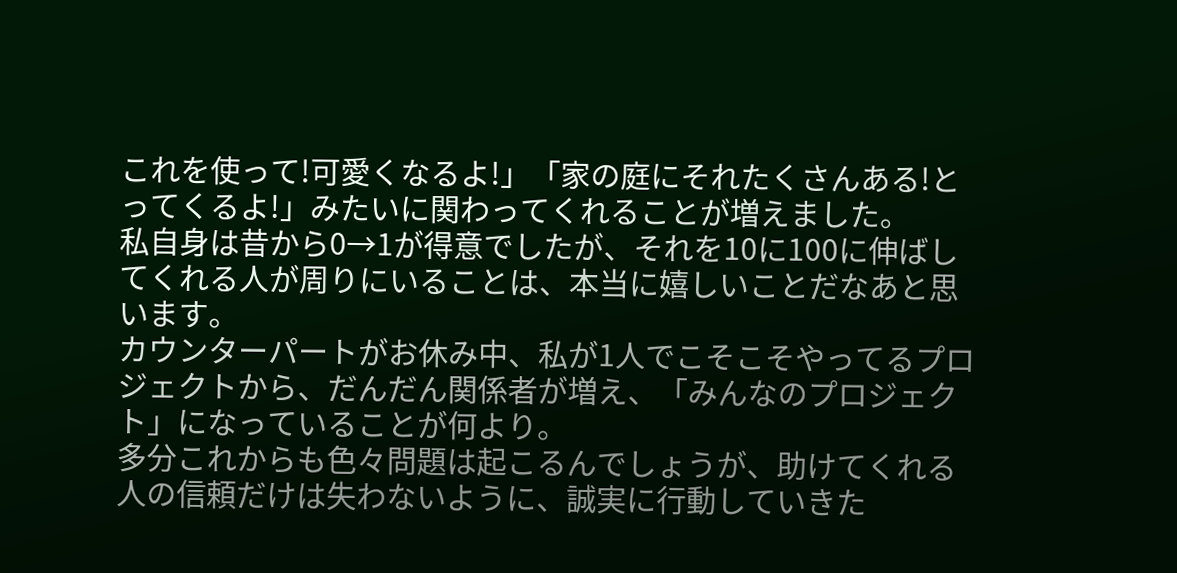これを使って!可愛くなるよ!」「家の庭にそれたくさんある!とってくるよ!」みたいに関わってくれることが増えました。
私自身は昔から0→1が得意でしたが、それを10に100に伸ばしてくれる人が周りにいることは、本当に嬉しいことだなあと思います。
カウンターパートがお休み中、私が1人でこそこそやってるプロジェクトから、だんだん関係者が増え、「みんなのプロジェクト」になっていることが何より。
多分これからも色々問題は起こるんでしょうが、助けてくれる人の信頼だけは失わないように、誠実に行動していきた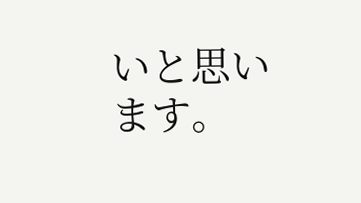いと思います。